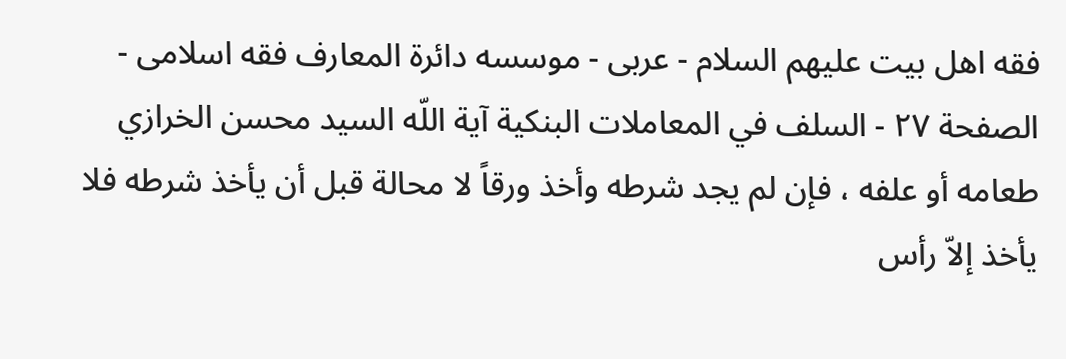فقه اهل بیت علیهم السلام - عربی - موسسه دائرة المعارف فقه اسلامی - الصفحة ٢٧ - السلف في المعاملات البنكية آية اللّه السيد محسن الخرازي
طعامه أو علفه ، فإن لم يجد شرطه وأخذ ورقاً لا محالة قبل أن يأخذ شرطه فلا يأخذ إلاّ رأس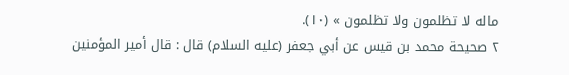ماله لا تظلمون ولا تظلمون » (١٠).
٢ صحيحة محمد بن قيس عن أبي جعفر (عليه السلام) قال : قال أمير المؤمنين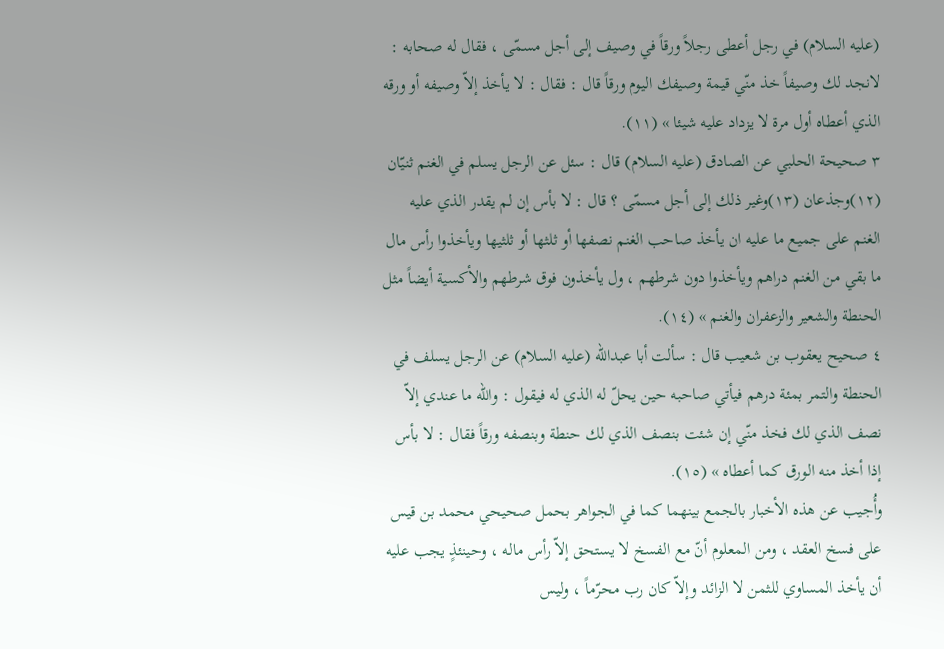(عليه السلام) في رجل أعطى رجلاً ورقاً في وصيف إلى أجل مسمّى ، فقال له صحابه : لانجد لك وصيفاً خذ منّي قيمة وصيفك اليوم ورقاً قال : فقال : لا يأخذ إلاّ وصيفه أو ورقه الذي أعطاه أول مرة لا يزداد عليه شيئا » (١١).
٣ صحيحة الحلبي عن الصادق (عليه السلام) قال : سئل عن الرجل يسلم في الغنم ثنيّان (١٢)وجذعان (١٣)وغير ذلك إلى أجل مسمّى ؟ قال : لا بأس إن لم يقدر الذي عليه الغنم على جميع ما عليه ان يأخذ صاحب الغنم نصفها أو ثلثها أو ثلثيها ويأخذوا رأس مال ما بقي من الغنم دراهم ويأخذوا دون شرطهم ، ول يأخذون فوق شرطهم والأكسية أيضاً مثل الحنطة والشعير والزعفران والغنم » (١٤).
٤ صحيح يعقوب بن شعيب قال : سألت أبا عبداللّه (عليه السلام) عن الرجل يسلف في الحنطة والتمر بمئة درهم فيأتي صاحبه حين يحلّ له الذي له فيقول : واللّه ما عندي إلاّ نصف الذي لك فخذ منّي إن شئت بنصف الذي لك حنطة وبنصفه ورقاً فقال : لا بأس إذا أخذ منه الورق كما أعطاه » (١٥).
وأُجيب عن هذه الأخبار بالجمع بينهما كما في الجواهر بحمل صحيحي محمد بن قيس على فسخ العقد ، ومن المعلوم أنّ مع الفسخ لا يستحق إلاّ رأس ماله ، وحينئذٍ يجب عليه أن يأخذ المساوي للثمن لا الزائد وإلاّ كان رب محرّماً ، وليس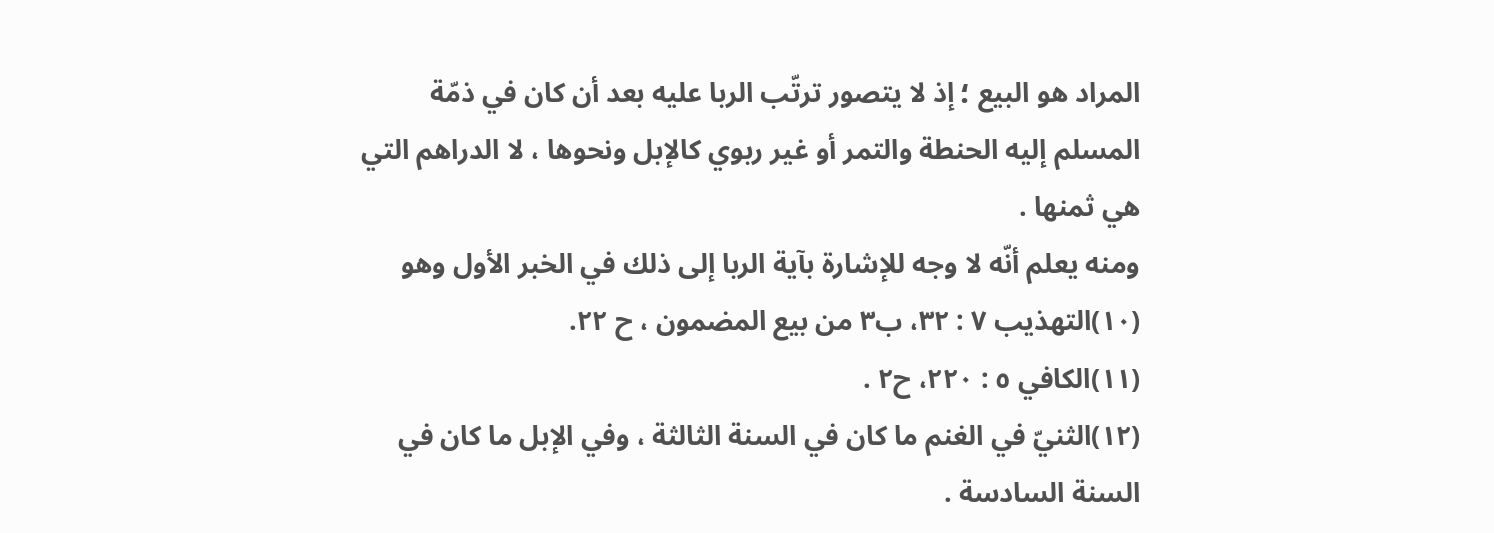المراد هو البيع ؛ إذ لا يتصور ترتّب الربا عليه بعد أن كان في ذمّة المسلم إليه الحنطة والتمر أو غير ربوي كالإبل ونحوها ، لا الدراهم التي هي ثمنها .
ومنه يعلم أنّه لا وجه للإشارة بآية الربا إلى ذلك في الخبر الأول وهو
(١٠)التهذيب ٧ : ٣٢، ب٣ من بيع المضمون ، ح ٢٢.
(١١)الكافي ٥ : ٢٢٠، ح٢ .
(١٢)الثنيّ في الغنم ما كان في السنة الثالثة ، وفي الإبل ما كان في السنة السادسة .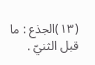(١٣)الجذع : ما قبل الثنيّ .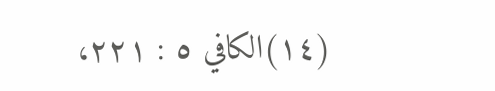(١٤)الكافي ٥ : ٢٢١،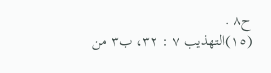ح٨ .
(١٥)التهذيب ٧ : ٣٢، ب٣ من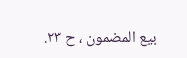بيع المضمون ، ح ٢٣.